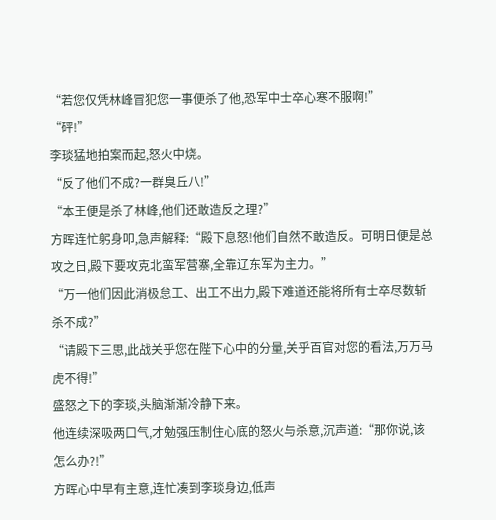“若您仅凭林峰冒犯您一事便杀了他,恐军中士卒心寒不服啊!”
“砰!”
李琰猛地拍案而起,怒火中烧。
“反了他们不成?一群臭丘八!”
“本王便是杀了林峰,他们还敢造反之理?”
方晖连忙躬身叩,急声解释:“殿下息怒!他们自然不敢造反。可明日便是总攻之日,殿下要攻克北蛮军营寨,全靠辽东军为主力。”
“万一他们因此消极怠工、出工不出力,殿下难道还能将所有士卒尽数斩杀不成?”
“请殿下三思,此战关乎您在陛下心中的分量,关乎百官对您的看法,万万马虎不得!”
盛怒之下的李琰,头脑渐渐冷静下来。
他连续深吸两口气,才勉强压制住心底的怒火与杀意,沉声道:“那你说,该怎么办?!”
方晖心中早有主意,连忙凑到李琰身边,低声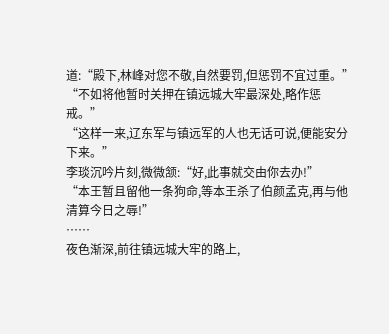道:“殿下,林峰对您不敬,自然要罚,但惩罚不宜过重。”
“不如将他暂时关押在镇远城大牢最深处,略作惩戒。”
“这样一来,辽东军与镇远军的人也无话可说,便能安分下来。”
李琰沉吟片刻,微微颔:“好,此事就交由你去办!”
“本王暂且留他一条狗命,等本王杀了伯颜孟克,再与他清算今日之辱!”
……
夜色渐深,前往镇远城大牢的路上,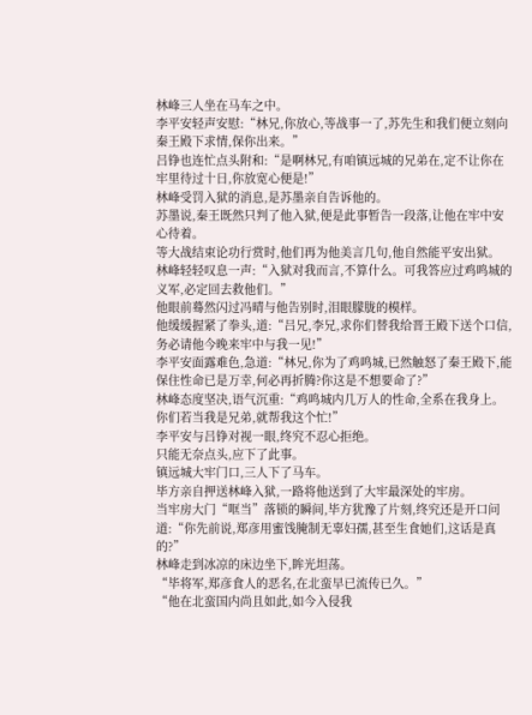林峰三人坐在马车之中。
李平安轻声安慰:“林兄,你放心,等战事一了,苏先生和我们便立刻向秦王殿下求情,保你出来。”
吕铮也连忙点头附和:“是啊林兄,有咱镇远城的兄弟在,定不让你在牢里待过十日,你放宽心便是!”
林峰受罚入狱的消息,是苏墨亲自告诉他的。
苏墨说,秦王既然只判了他入狱,便是此事暂告一段落,让他在牢中安心待着。
等大战结束论功行赏时,他们再为他美言几句,他自然能平安出狱。
林峰轻轻叹息一声:“入狱对我而言,不算什么。可我答应过鸡鸣城的义军,必定回去救他们。”
他眼前蓦然闪过冯晴与他告别时,泪眼朦胧的模样。
他缓缓握紧了拳头,道:“吕兄,李兄,求你们替我给晋王殿下送个口信,务必请他今晚来牢中与我一见!”
李平安面露难色,急道:“林兄,你为了鸡鸣城,已然触怒了秦王殿下,能保住性命已是万幸,何必再折腾?你这是不想要命了?”
林峰态度坚决,语气沉重:“鸡鸣城内几万人的性命,全系在我身上。你们若当我是兄弟,就帮我这个忙!”
李平安与吕铮对视一眼,终究不忍心拒绝。
只能无奈点头,应下了此事。
镇远城大牢门口,三人下了马车。
毕方亲自押送林峰入狱,一路将他送到了大牢最深处的牢房。
当牢房大门“哐当”落锁的瞬间,毕方犹豫了片刻,终究还是开口问道:“你先前说,郑彦用蜜饯腌制无辜妇孺,甚至生食她们,这话是真的?”
林峰走到冰凉的床边坐下,眸光坦荡。
“毕将军,郑彦食人的恶名,在北蛮早已流传已久。”
“他在北蛮国内尚且如此,如今入侵我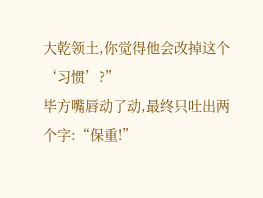大乾领土,你觉得他会改掉这个‘习惯’?”
毕方嘴唇动了动,最终只吐出两个字:“保重!”